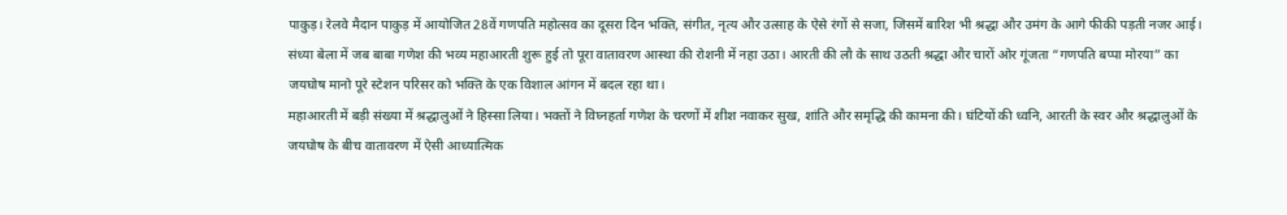पाकुड़। रेलवे मैदान पाकुड़ में आयोजित 28वें गणपति महोत्सव का दूसरा दिन भक्ति, संगीत, नृत्य और उत्साह के ऐसे रंगों से सजा, जिसमें बारिश भी श्रद्धा और उमंग के आगे फीकी पड़ती नजर आई। संध्या बेला में जब बाबा गणेश की भव्य महाआरती शुरू हुई तो पूरा वातावरण आस्था की रोशनी में नहा उठा। आरती की लौ के साथ उठती श्रद्धा और चारों ओर गूंजता “गणपति बप्पा मोरया” का जयघोष मानो पूरे स्टेशन परिसर को भक्ति के एक विशाल आंगन में बदल रहा था।
महाआरती में बड़ी संख्या में श्रद्धालुओं ने हिस्सा लिया। भक्तों ने विघ्नहर्ता गणेश के चरणों में शीश नवाकर सुख, शांति और समृद्धि की कामना की। घंटियों की ध्वनि, आरती के स्वर और श्रद्धालुओं के जयघोष के बीच वातावरण में ऐसी आध्यात्मिक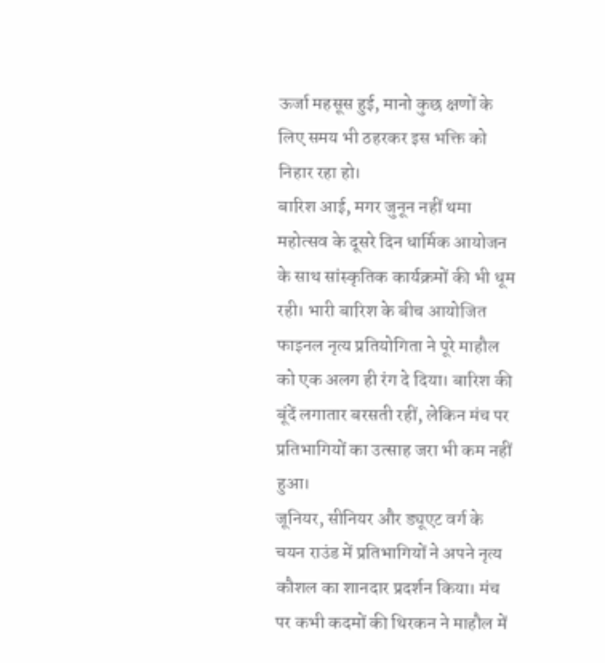ऊर्जा महसूस हुई, मानो कुछ क्षणों के लिए समय भी ठहरकर इस भक्ति को निहार रहा हो।
बारिश आई, मगर जुनून नहीं थमा
महोत्सव के दूसरे दिन धार्मिक आयोजन के साथ सांस्कृतिक कार्यक्रमों की भी धूम रही। भारी बारिश के बीच आयोजित फाइनल नृत्य प्रतियोगिता ने पूरे माहौल को एक अलग ही रंग दे दिया। बारिश की बूंदें लगातार बरसती रहीं, लेकिन मंच पर प्रतिभागियों का उत्साह जरा भी कम नहीं हुआ।
जूनियर, सीनियर और ड्यूएट वर्ग के चयन राउंड में प्रतिभागियों ने अपने नृत्य कौशल का शानदार प्रदर्शन किया। मंच पर कभी कदमों की थिरकन ने माहौल में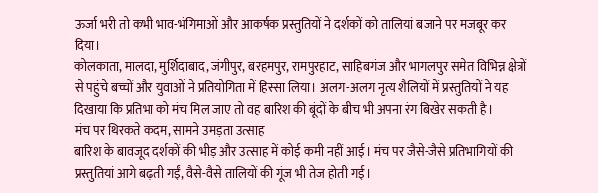ऊर्जा भरी तो कभी भाव-भंगिमाओं और आकर्षक प्रस्तुतियों ने दर्शकों को तालियां बजाने पर मजबूर कर दिया।
कोलकाता, मालदा, मुर्शिदाबाद, जंगीपुर, बरहमपुर, रामपुरहाट, साहिबगंज और भागलपुर समेत विभिन्न क्षेत्रों से पहुंचे बच्चों और युवाओं ने प्रतियोगिता में हिस्सा लिया। अलग-अलग नृत्य शैलियों में प्रस्तुतियों ने यह दिखाया कि प्रतिभा को मंच मिल जाए तो वह बारिश की बूंदों के बीच भी अपना रंग बिखेर सकती है।
मंच पर थिरकते कदम, सामने उमड़ता उत्साह
बारिश के बावजूद दर्शकों की भीड़ और उत्साह में कोई कमी नहीं आई। मंच पर जैसे-जैसे प्रतिभागियों की प्रस्तुतियां आगे बढ़ती गईं, वैसे-वैसे तालियों की गूंज भी तेज होती गई।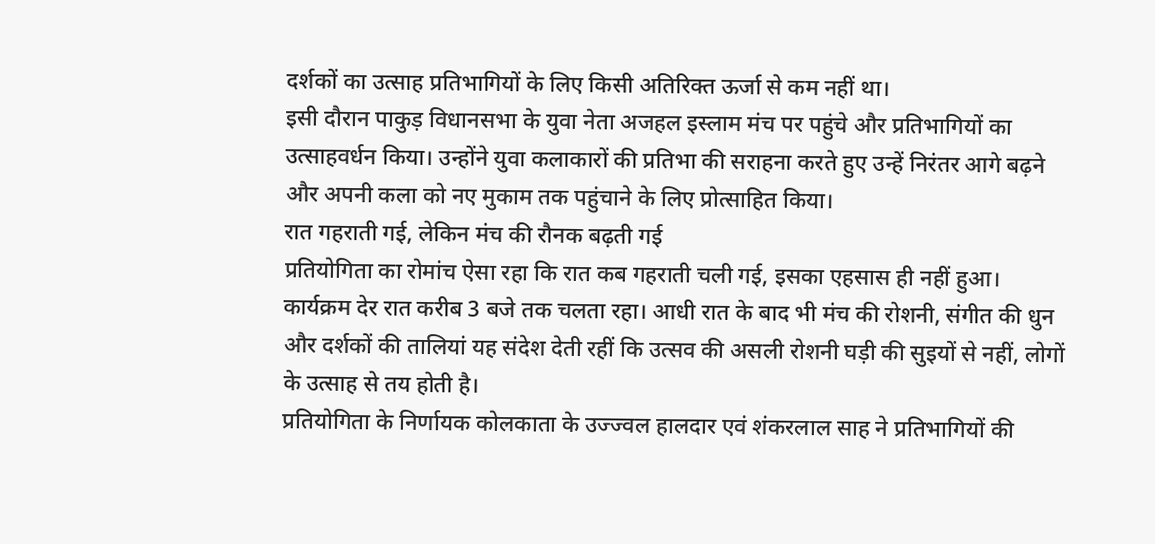दर्शकों का उत्साह प्रतिभागियों के लिए किसी अतिरिक्त ऊर्जा से कम नहीं था।
इसी दौरान पाकुड़ विधानसभा के युवा नेता अजहल इस्लाम मंच पर पहुंचे और प्रतिभागियों का उत्साहवर्धन किया। उन्होंने युवा कलाकारों की प्रतिभा की सराहना करते हुए उन्हें निरंतर आगे बढ़ने और अपनी कला को नए मुकाम तक पहुंचाने के लिए प्रोत्साहित किया।
रात गहराती गई, लेकिन मंच की रौनक बढ़ती गई
प्रतियोगिता का रोमांच ऐसा रहा कि रात कब गहराती चली गई, इसका एहसास ही नहीं हुआ। कार्यक्रम देर रात करीब 3 बजे तक चलता रहा। आधी रात के बाद भी मंच की रोशनी, संगीत की धुन और दर्शकों की तालियां यह संदेश देती रहीं कि उत्सव की असली रोशनी घड़ी की सुइयों से नहीं, लोगों के उत्साह से तय होती है।
प्रतियोगिता के निर्णायक कोलकाता के उज्ज्वल हालदार एवं शंकरलाल साह ने प्रतिभागियों की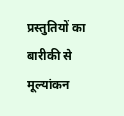प्रस्तुतियों का बारीकी से मूल्यांकन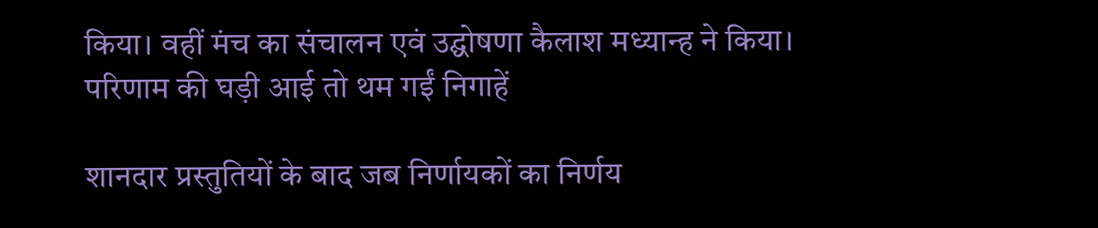किया। वहीं मंच का संचालन एवं उद्घोषणा कैलाश मध्यान्ह ने किया।
परिणाम की घड़ी आई तो थम गईं निगाहें

शानदार प्रस्तुतियों के बाद जब निर्णायकों का निर्णय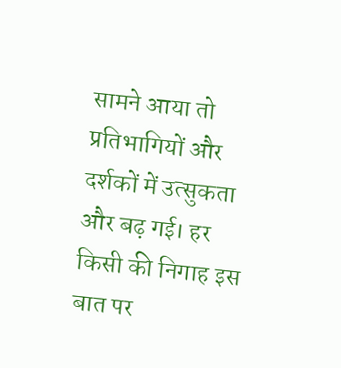सामने आया तो प्रतिभागियों और दर्शकों में उत्सुकता और बढ़ गई। हर किसी की निगाह इस बात पर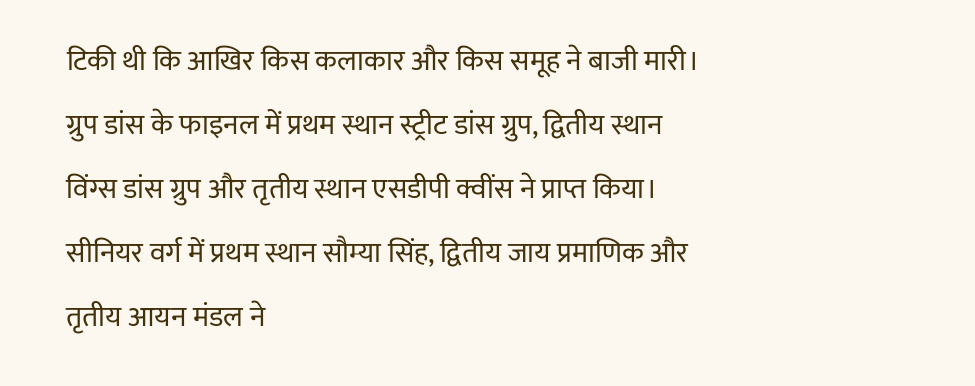टिकी थी कि आखिर किस कलाकार और किस समूह ने बाजी मारी।
ग्रुप डांस के फाइनल में प्रथम स्थान स्ट्रीट डांस ग्रुप, द्वितीय स्थान विंग्स डांस ग्रुप और तृतीय स्थान एसडीपी क्वींस ने प्राप्त किया।
सीनियर वर्ग में प्रथम स्थान सौम्या सिंह, द्वितीय जाय प्रमाणिक और तृतीय आयन मंडल ने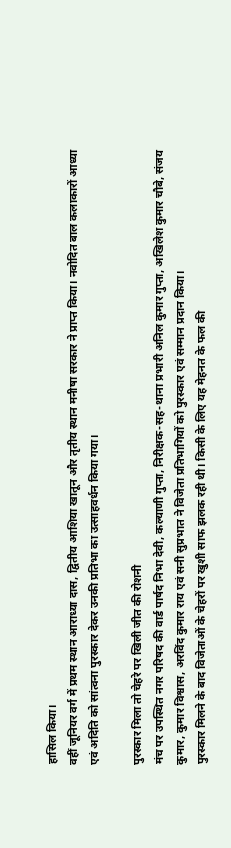हासिल किया।
वहीं जूनियर वर्ग में प्रथम स्थान आराध्या दास, द्वितीय आशिया खातून और तृतीय स्थान मनीषा सरकार ने प्राप्त किया। नवोदित बाल कलाकारों आध्या एवं अदिति को सांत्वना पुरस्कार देकर उनकी प्रतिभा का उत्साहवर्धन किया गया।

पुरस्कार मिला तो चेहरे पर खिली जीत की रोशनी
मंच पर उपस्थित नगर परिषद की वार्ड पार्षद निभा देवी, कल्याणी गुप्ता, निरीक्षक-सह-थाना प्रभारी अनिल कुमार गुप्ता, अखिलेश कुमार चौबे, संजय कुमार, कुमार विश्वास, अरविंद कुमार राय एवं सनी सुप्रभात ने विजेता प्रतिभागियों को पुरस्कार एवं सम्मान प्रदान किया।
पुरस्कार मिलने के बाद विजेताओं के चेहरों पर खुशी साफ झलक रही थी। किसी के लिए यह मेहनत के फल की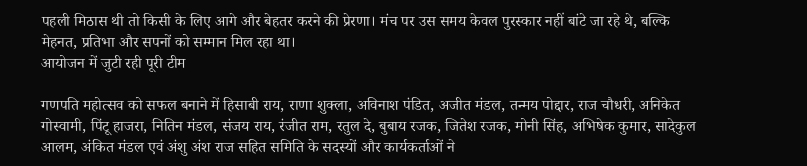पहली मिठास थी तो किसी के लिए आगे और बेहतर करने की प्रेरणा। मंच पर उस समय केवल पुरस्कार नहीं बांटे जा रहे थे, बल्कि मेहनत, प्रतिभा और सपनों को सम्मान मिल रहा था।
आयोजन में जुटी रही पूरी टीम

गणपति महोत्सव को सफल बनाने में हिसाबी राय, राणा शुक्ला, अविनाश पंडित, अजीत मंडल, तन्मय पोद्दार, राज चौधरी, अनिकेत गोस्वामी, पिंटू हाजरा, नितिन मंडल, संजय राय, रंजीत राम, रतुल दे, बुबाय रजक, जितेश रजक, मोनी सिंह, अभिषेक कुमार, सादेकुल आलम, अंकित मंडल एवं अंशु अंश राज सहित समिति के सदस्यों और कार्यकर्ताओं ने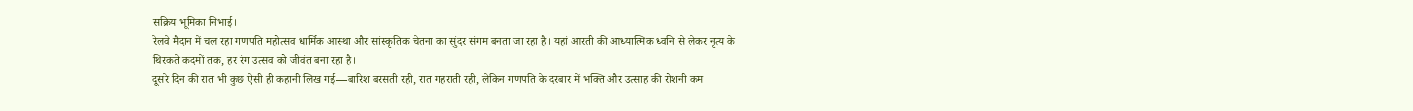सक्रिय भूमिका निभाई।
रेलवे मैदान में चल रहा गणपति महोत्सव धार्मिक आस्था और सांस्कृतिक चेतना का सुंदर संगम बनता जा रहा है। यहां आरती की आध्यात्मिक ध्वनि से लेकर नृत्य के थिरकते कदमों तक, हर रंग उत्सव को जीवंत बना रहा है।
दूसरे दिन की रात भी कुछ ऐसी ही कहानी लिख गई—बारिश बरसती रही, रात गहराती रही, लेकिन गणपति के दरबार में भक्ति और उत्साह की रोशनी कम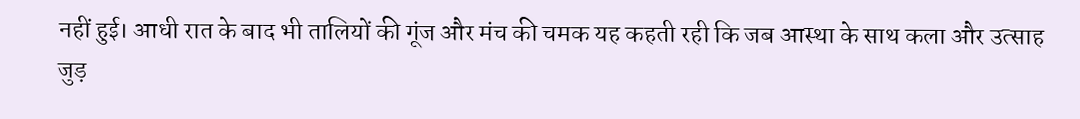नहीं हुई। आधी रात के बाद भी तालियों की गूंज और मंच की चमक यह कहती रही कि जब आस्था के साथ कला और उत्साह जुड़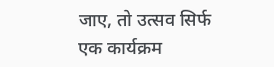जाए, तो उत्सव सिर्फ एक कार्यक्रम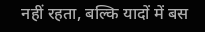नहीं रहता, बल्कि यादों में बस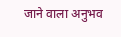जाने वाला अनुभव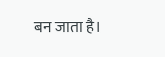बन जाता है।